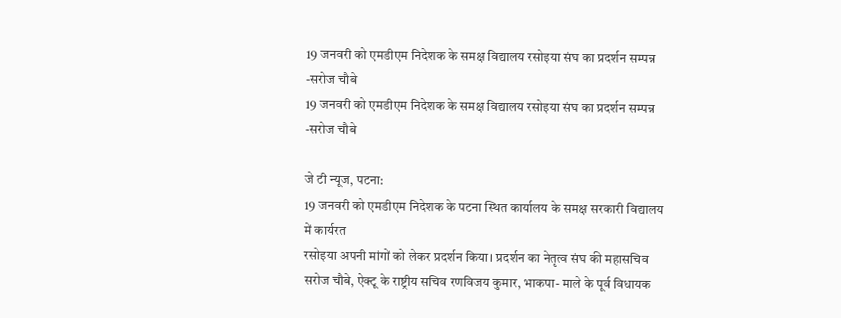19 जनवरी को एमडीएम निदेशक के समक्ष विद्यालय रसोइया संघ का प्रदर्शन सम्पन्न -सरोज चौबे
19 जनवरी को एमडीएम निदेशक के समक्ष विद्यालय रसोइया संघ का प्रदर्शन सम्पन्न -सरोज चौबे

जे टी न्यूज, पटना:
19 जनवरी को एमडीएम निदेशक के पटना स्थित कार्यालय के समक्ष सरकारी विद्यालय में कार्यरत
रसोइया अपनी मांगों को लेकर प्रदर्शन किया। प्रदर्शन का नेतृत्व संघ की महासचिव सरोज चौबे, ऐक्टू के राष्ट्रीय सचिव रणविजय कुमार, भाकपा- माले के पूर्व विधायक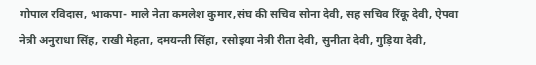गोपाल रविदास, भाकपा- माले नेता कमलेश कुमार,संघ की सचिव सोना देवी, सह सचिव रिंकू देवी, ऐपवा नेत्री अनुराधा सिंह, राखी मेहता, दमयन्ती सिंहा, रसोइया नेत्री रीता देवी, सुनीता देवी, गुड़िया देवी,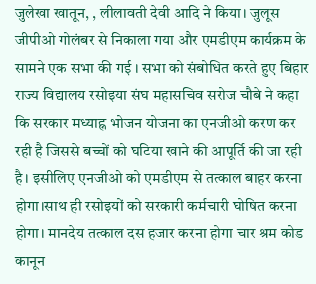जुलेखा खातून, , लीलावती देवी आदि ने किया। जुलूस जीपीओ गोलंबर से निकाला गया और एमडीएम कार्यक्रम के सामने एक सभा की गई । सभा को संबोधित करते हुए बिहार राज्य विद्यालय रसोइया संघ महासचिव सरोज चौबे ने कहा कि सरकार मध्याह्न भोजन योजना का एनजीओ करण कर रही है जिससे बच्चों को घटिया खाने की आपूर्ति की जा रही है। इसीलिए एनजीओ को एमडीएम से तत्काल बाहर करना होगा।साथ ही रसोइयों को सरकारी कर्मचारी घोषित करना होगा। मानदेय तत्काल दस हजार करना होगा चार श्रम कोड कानून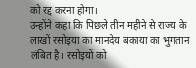को रद्द करना होगा।
उन्होंने कहा कि पिछले तीन महीने से राज्य के लाखों रसोइया का मानदेय बकाया का भुगतान लंबित है। रसोइयों को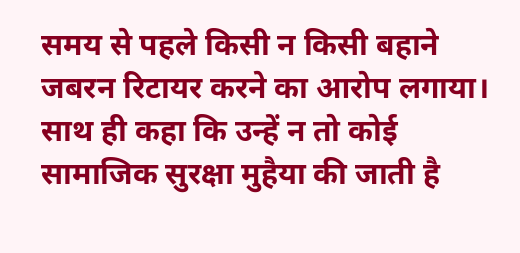समय से पहले किसी न किसी बहाने जबरन रिटायर करने का आरोप लगाया। साथ ही कहा कि उन्हें न तो कोई सामाजिक सुरक्षा मुहैया की जाती है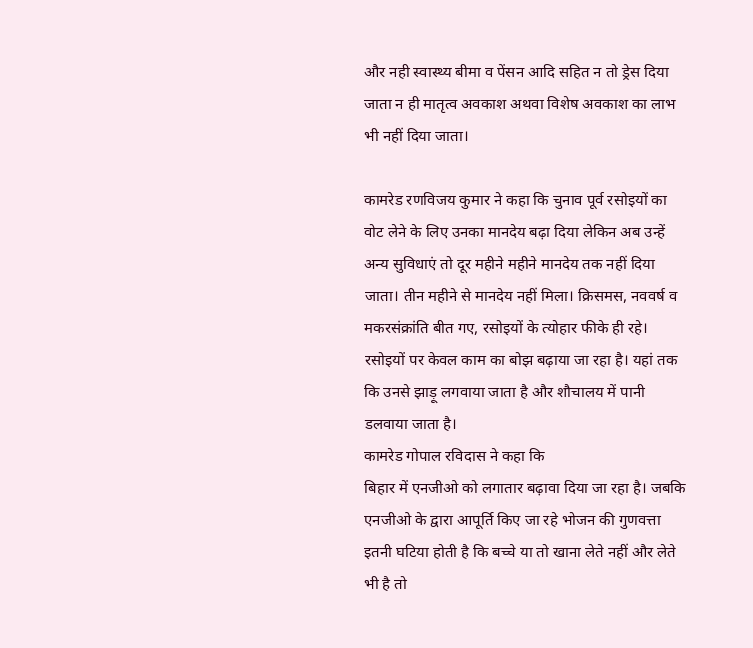और नही स्वास्थ्य बीमा व पेंसन आदि सहित न तो ड्रेस दिया जाता न ही मातृत्व अवकाश अथवा विशेष अवकाश का लाभ भी नहीं दिया जाता।

कामरेड रणविजय कुमार ने कहा कि चुनाव पूर्व रसोइयों का वोट लेने के लिए उनका मानदेय बढ़ा दिया लेकिन अब उन्हें अन्य सुविधाएं तो दूर महीने महीने मानदेय तक नहीं दिया जाता। तीन महीने से मानदेय नहीं मिला। क्रिसमस, नववर्ष व मकरसंक्रांति बीत गए, रसोइयों के त्योहार फीके ही रहे। रसोइयों पर केवल काम का बोझ बढ़ाया जा रहा है। यहां तक कि उनसे झाड़ू लगवाया जाता है और शौचालय में पानी डलवाया जाता है।
कामरेड गोपाल रविदास ने कहा कि
बिहार में एनजीओ को लगातार बढ़ावा दिया जा रहा है। जबकि एनजीओ के द्वारा आपूर्ति किए जा रहे भोजन की गुणवत्ता इतनी घटिया होती है कि बच्चे या तो खाना लेते नहीं और लेते भी है तो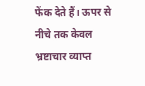फेंक देते हैं। ऊपर से नीचे तक केवल भ्रष्टाचार व्याप्त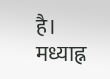है।
मध्याह्न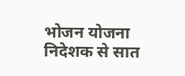भोजन योजना निदेशक से सात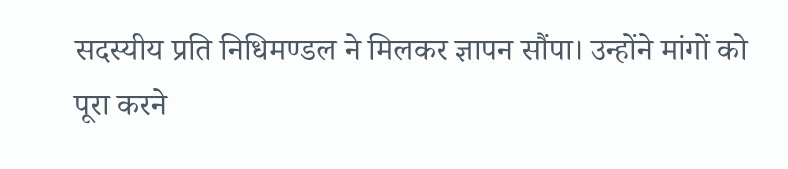सदस्यीय प्रति निधिमण्डल ने मिलकर ज्ञापन सौंपा। उन्होंने मांगों को पूरा करने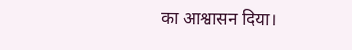का आश्वासन दिया।